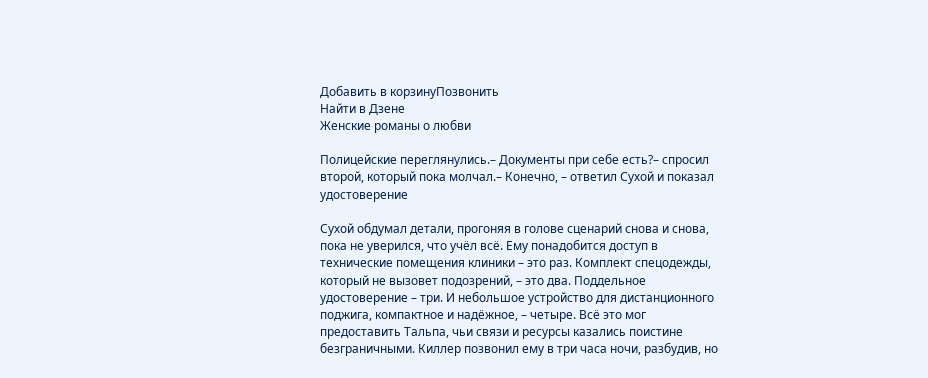Добавить в корзинуПозвонить
Найти в Дзене
Женские романы о любви

Полицейские переглянулись.– Документы при себе есть?– спросил второй, который пока молчал.– Конечно, – ответил Сухой и показал удостоверение

Сухой обдумал детали, прогоняя в голове сценарий снова и снова, пока не уверился, что учёл всё. Ему понадобится доступ в технические помещения клиники – это раз. Комплект спецодежды, который не вызовет подозрений, – это два. Поддельное удостоверение – три. И небольшое устройство для дистанционного поджига, компактное и надёжное, – четыре. Всё это мог предоставить Тальпа, чьи связи и ресурсы казались поистине безграничными. Киллер позвонил ему в три часа ночи, разбудив, но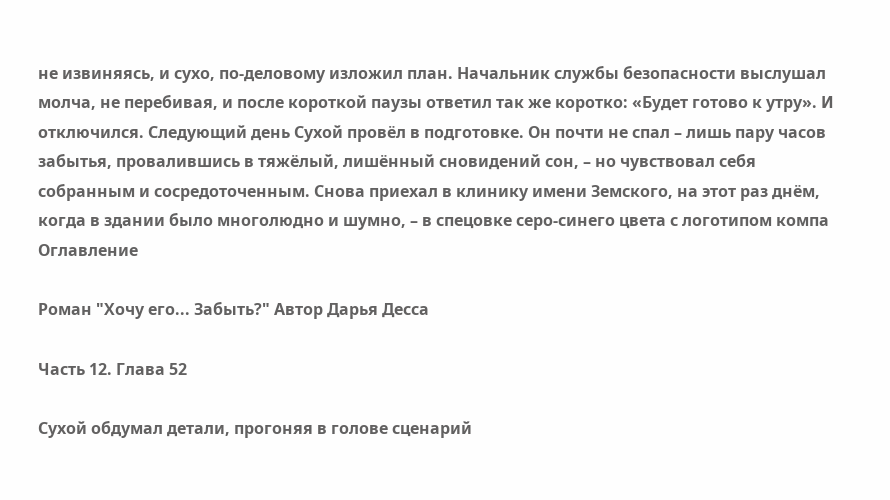не извиняясь, и сухо, по-деловому изложил план. Начальник службы безопасности выслушал молча, не перебивая, и после короткой паузы ответил так же коротко: «Будет готово к утру». И отключился. Следующий день Сухой провёл в подготовке. Он почти не спал – лишь пару часов забытья, провалившись в тяжёлый, лишённый сновидений сон, – но чувствовал себя собранным и сосредоточенным. Снова приехал в клинику имени Земского, на этот раз днём, когда в здании было многолюдно и шумно, – в спецовке серо-синего цвета с логотипом компа
Оглавление

Роман "Хочу его... Забыть?" Автор Дарья Десса

Часть 12. Глава 52

Сухой обдумал детали, прогоняя в голове сценарий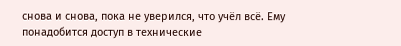снова и снова, пока не уверился, что учёл всё. Ему понадобится доступ в технические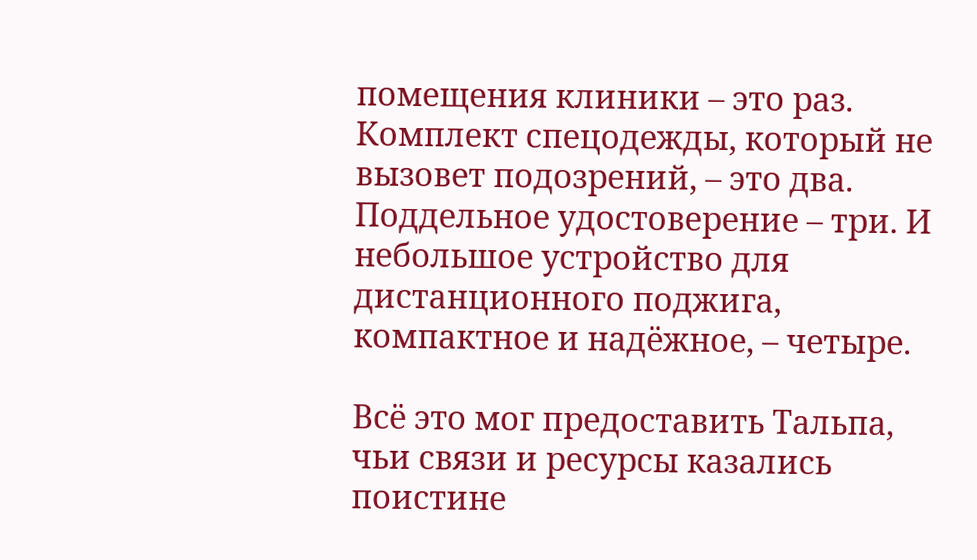помещения клиники – это раз. Комплект спецодежды, который не вызовет подозрений, – это два. Поддельное удостоверение – три. И небольшое устройство для дистанционного поджига, компактное и надёжное, – четыре.

Всё это мог предоставить Тальпа, чьи связи и ресурсы казались поистине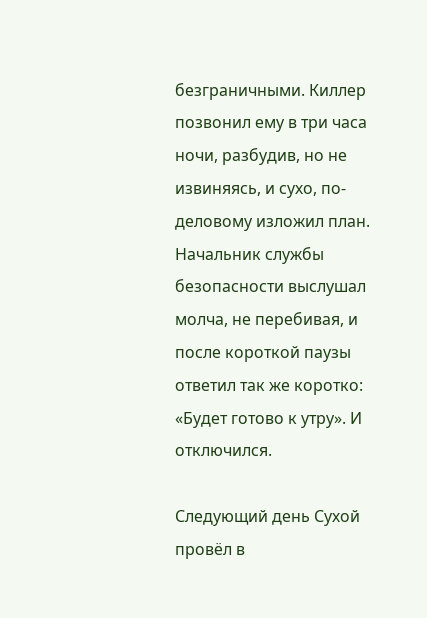безграничными. Киллер позвонил ему в три часа ночи, разбудив, но не извиняясь, и сухо, по-деловому изложил план. Начальник службы безопасности выслушал молча, не перебивая, и после короткой паузы ответил так же коротко: «Будет готово к утру». И отключился.

Следующий день Сухой провёл в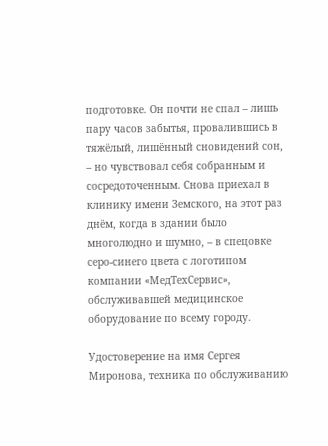подготовке. Он почти не спал – лишь пару часов забытья, провалившись в тяжёлый, лишённый сновидений сон, – но чувствовал себя собранным и сосредоточенным. Снова приехал в клинику имени Земского, на этот раз днём, когда в здании было многолюдно и шумно, – в спецовке серо-синего цвета с логотипом компании «МедТехСервис», обслуживавшей медицинское оборудование по всему городу.

Удостоверение на имя Сергея Миронова, техника по обслуживанию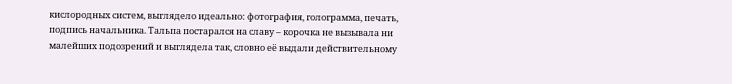кислородных систем, выглядело идеально: фотография, голограмма, печать, подпись начальника. Тальпа постарался на славу – корочка не вызывала ни малейших подозрений и выглядела так, словно её выдали действительному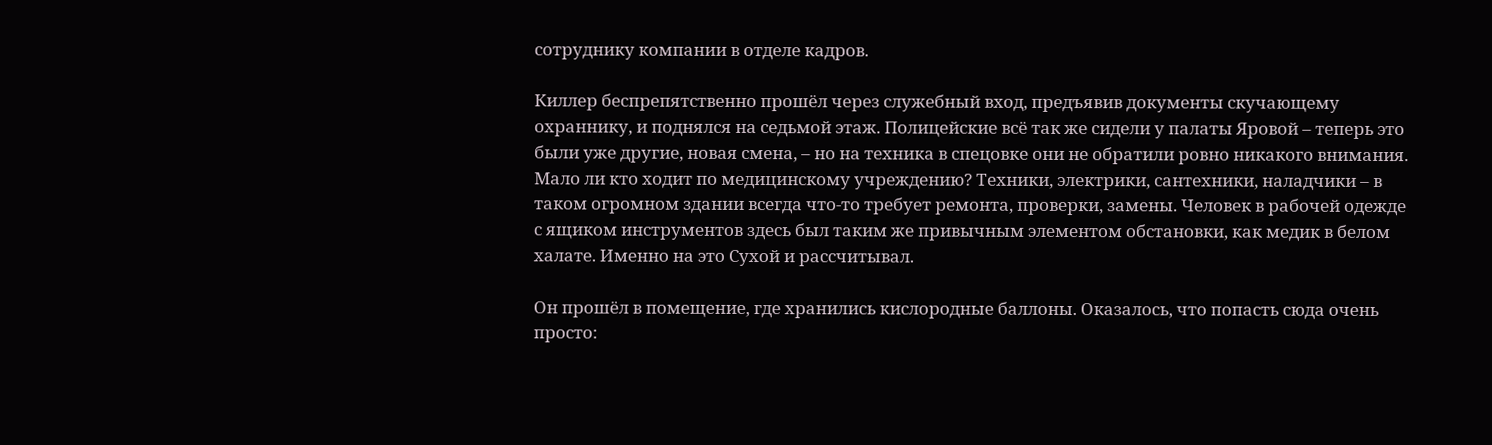сотруднику компании в отделе кадров.

Киллер беспрепятственно прошёл через служебный вход, предъявив документы скучающему охраннику, и поднялся на седьмой этаж. Полицейские всё так же сидели у палаты Яровой – теперь это были уже другие, новая смена, – но на техника в спецовке они не обратили ровно никакого внимания. Мало ли кто ходит по медицинскому учреждению? Техники, электрики, сантехники, наладчики – в таком огромном здании всегда что-то требует ремонта, проверки, замены. Человек в рабочей одежде с ящиком инструментов здесь был таким же привычным элементом обстановки, как медик в белом халате. Именно на это Сухой и рассчитывал.

Он прошёл в помещение, где хранились кислородные баллоны. Оказалось, что попасть сюда очень просто: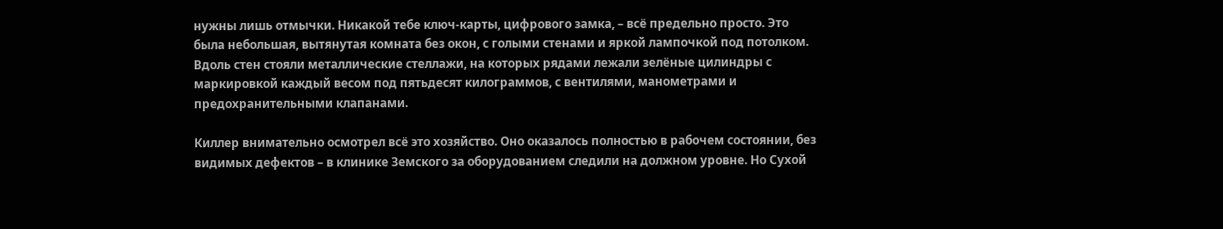нужны лишь отмычки. Никакой тебе ключ-карты, цифрового замка, – всё предельно просто. Это была небольшая, вытянутая комната без окон, с голыми стенами и яркой лампочкой под потолком. Вдоль стен стояли металлические стеллажи, на которых рядами лежали зелёные цилиндры с маркировкой каждый весом под пятьдесят килограммов, с вентилями, манометрами и предохранительными клапанами.

Киллер внимательно осмотрел всё это хозяйство. Оно оказалось полностью в рабочем состоянии, без видимых дефектов – в клинике Земского за оборудованием следили на должном уровне. Но Сухой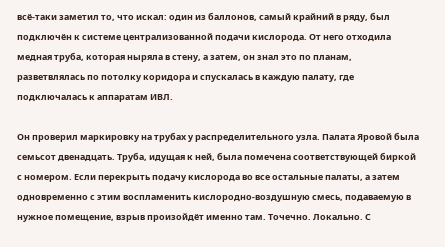всё-таки заметил то, что искал: один из баллонов, самый крайний в ряду, был подключён к системе централизованной подачи кислорода. От него отходила медная труба, которая ныряла в стену, а затем, он знал это по планам, разветвлялась по потолку коридора и спускалась в каждую палату, где подключалась к аппаратам ИВЛ.

Он проверил маркировку на трубах у распределительного узла. Палата Яровой была семьсот двенадцать. Труба, идущая к ней, была помечена соответствующей биркой с номером. Если перекрыть подачу кислорода во все остальные палаты, а затем одновременно с этим воспламенить кислородно-воздушную смесь, подаваемую в нужное помещение, взрыв произойдёт именно там. Точечно. Локально. С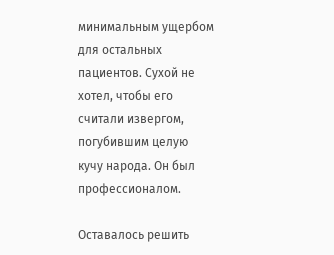минимальным ущербом для остальных пациентов. Сухой не хотел, чтобы его считали извергом, погубившим целую кучу народа. Он был профессионалом.

Оставалось решить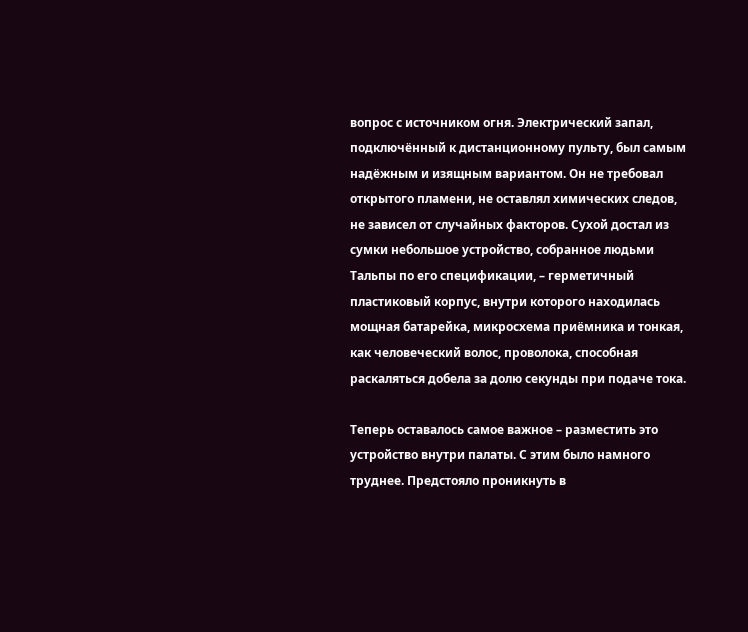вопрос с источником огня. Электрический запал, подключённый к дистанционному пульту, был самым надёжным и изящным вариантом. Он не требовал открытого пламени, не оставлял химических следов, не зависел от случайных факторов. Сухой достал из сумки небольшое устройство, собранное людьми Тальпы по его спецификации, – герметичный пластиковый корпус, внутри которого находилась мощная батарейка, микросхема приёмника и тонкая, как человеческий волос, проволока, способная раскаляться добела за долю секунды при подаче тока.

Теперь оставалось самое важное – разместить это устройство внутри палаты. С этим было намного труднее. Предстояло проникнуть в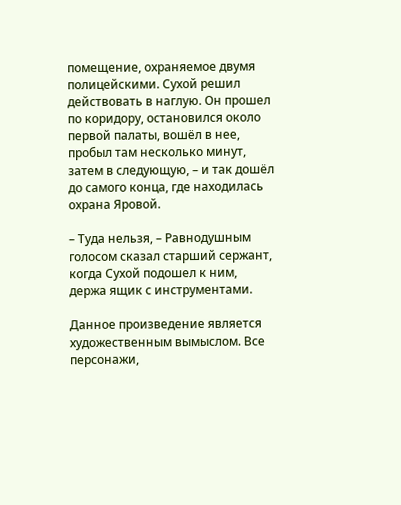помещение, охраняемое двумя полицейскими. Сухой решил действовать в наглую. Он прошел по коридору, остановился около первой палаты, вошёл в нее, пробыл там несколько минут, затем в следующую, – и так дошёл до самого конца, где находилась охрана Яровой.

– Туда нельзя, – Равнодушным голосом сказал старший сержант, когда Сухой подошел к ним, держа ящик с инструментами.

Данное произведение является художественным вымыслом. Все персонажи,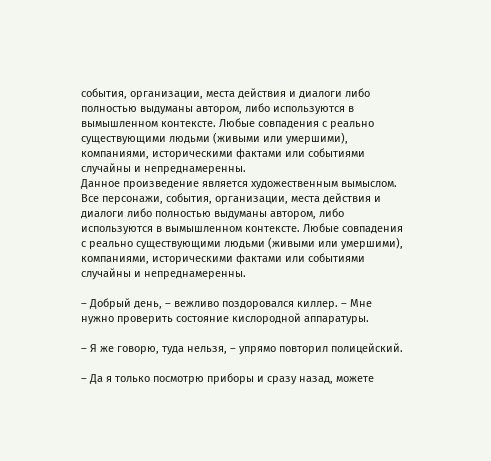события, организации, места действия и диалоги либо полностью выдуманы автором, либо используются в вымышленном контексте. Любые совпадения с реально существующими людьми (живыми или умершими), компаниями, историческими фактами или событиями случайны и непреднамеренны.
Данное произведение является художественным вымыслом. Все персонажи, события, организации, места действия и диалоги либо полностью выдуманы автором, либо используются в вымышленном контексте. Любые совпадения с реально существующими людьми (живыми или умершими), компаниями, историческими фактами или событиями случайны и непреднамеренны.

– Добрый день, – вежливо поздоровался киллер. – Мне нужно проверить состояние кислородной аппаратуры.

– Я же говорю, туда нельзя, – упрямо повторил полицейский.

– Да я только посмотрю приборы и сразу назад, можете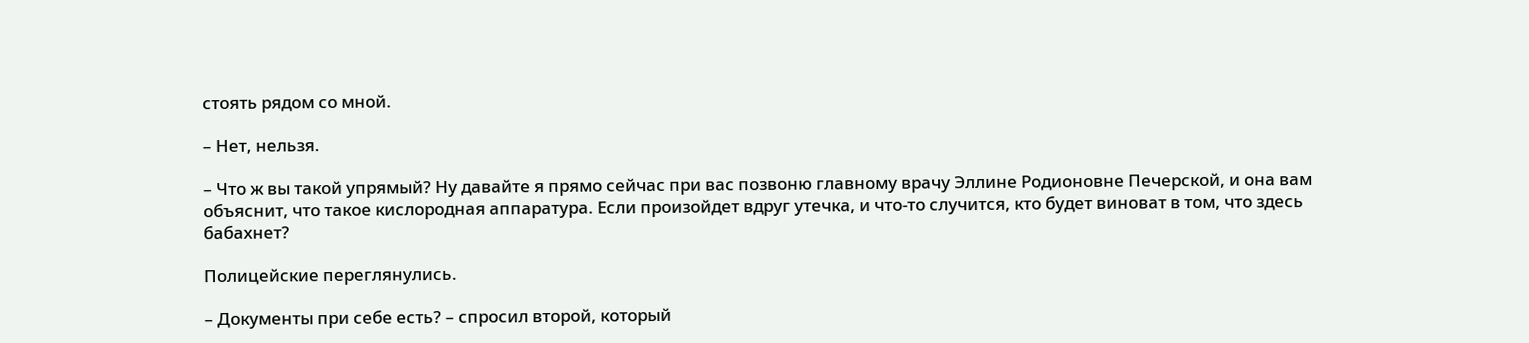стоять рядом со мной.

– Нет, нельзя.

– Что ж вы такой упрямый? Ну давайте я прямо сейчас при вас позвоню главному врачу Эллине Родионовне Печерской, и она вам объяснит, что такое кислородная аппаратура. Если произойдет вдруг утечка, и что-то случится, кто будет виноват в том, что здесь бабахнет?

Полицейские переглянулись.

– Документы при себе есть? – спросил второй, который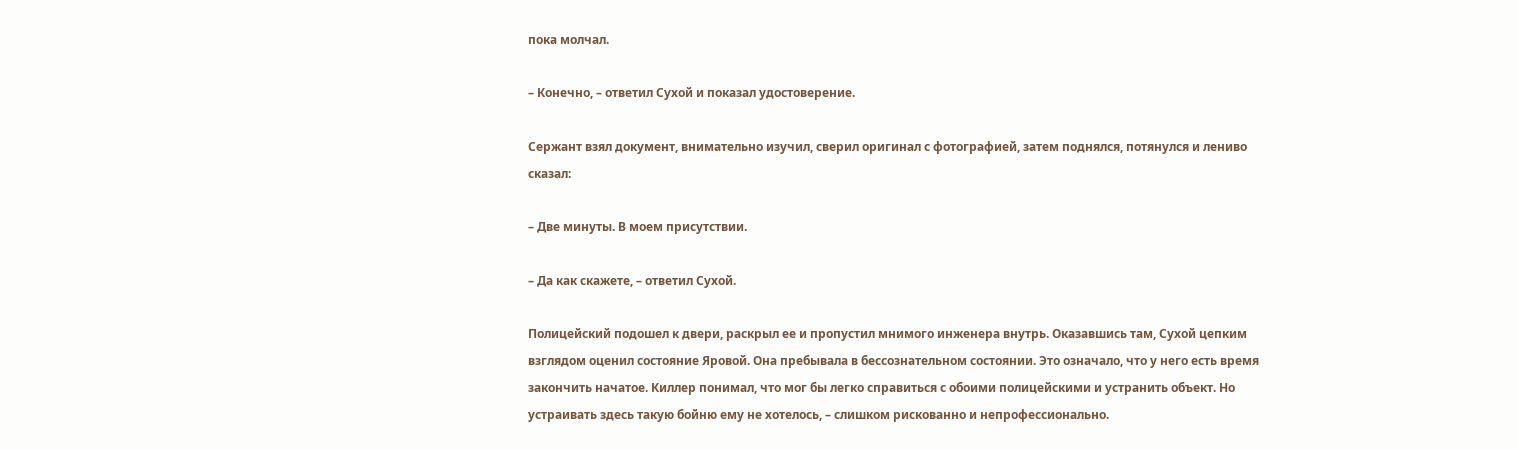пока молчал.

– Конечно, – ответил Сухой и показал удостоверение.

Сержант взял документ, внимательно изучил, сверил оригинал с фотографией, затем поднялся, потянулся и лениво сказал:

– Две минуты. В моем присутствии.

– Да как скажете, – ответил Сухой.

Полицейский подошел к двери, раскрыл ее и пропустил мнимого инженера внутрь. Оказавшись там, Сухой цепким взглядом оценил состояние Яровой. Она пребывала в бессознательном состоянии. Это означало, что у него есть время закончить начатое. Киллер понимал, что мог бы легко справиться с обоими полицейскими и устранить объект. Но устраивать здесь такую бойню ему не хотелось, – слишком рискованно и непрофессионально.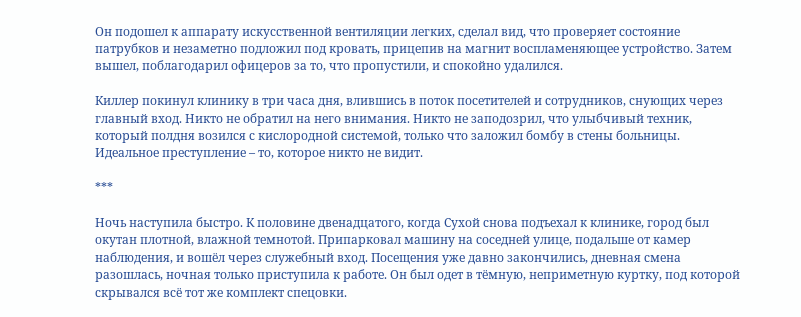Он подошел к аппарату искусственной вентиляции легких, сделал вид, что проверяет состояние патрубков и незаметно подложил под кровать, прицепив на магнит воспламеняющее устройство. Затем вышел, поблагодарил офицеров за то, что пропустили, и спокойно удалился.

Киллер покинул клинику в три часа дня, влившись в поток посетителей и сотрудников, снующих через главный вход. Никто не обратил на него внимания. Никто не заподозрил, что улыбчивый техник, который полдня возился с кислородной системой, только что заложил бомбу в стены больницы. Идеальное преступление – то, которое никто не видит.

***

Ночь наступила быстро. К половине двенадцатого, когда Сухой снова подъехал к клинике, город был окутан плотной, влажной темнотой. Припарковал машину на соседней улице, подальше от камер наблюдения, и вошёл через служебный вход. Посещения уже давно закончились, дневная смена разошлась, ночная только приступила к работе. Он был одет в тёмную, неприметную куртку, под которой скрывался всё тот же комплект спецовки.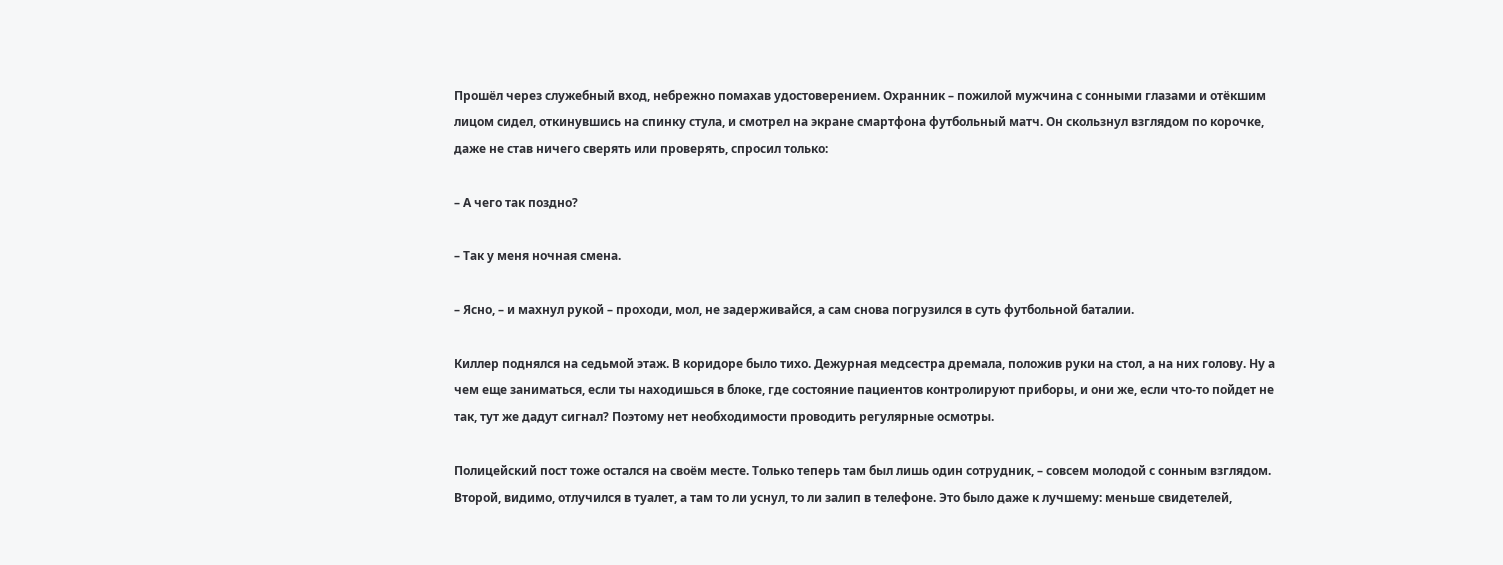Прошёл через служебный вход, небрежно помахав удостоверением. Охранник – пожилой мужчина с сонными глазами и отёкшим лицом сидел, откинувшись на спинку стула, и смотрел на экране смартфона футбольный матч. Он скользнул взглядом по корочке, даже не став ничего сверять или проверять, спросил только:

– А чего так поздно?

– Так у меня ночная смена.

– Ясно, – и махнул рукой – проходи, мол, не задерживайся, а сам снова погрузился в суть футбольной баталии.

Киллер поднялся на седьмой этаж. В коридоре было тихо. Дежурная медсестра дремала, положив руки на стол, а на них голову. Ну а чем еще заниматься, если ты находишься в блоке, где состояние пациентов контролируют приборы, и они же, если что-то пойдет не так, тут же дадут сигнал? Поэтому нет необходимости проводить регулярные осмотры.

Полицейский пост тоже остался на своём месте. Только теперь там был лишь один сотрудник, – совсем молодой с сонным взглядом. Второй, видимо, отлучился в туалет, а там то ли уснул, то ли залип в телефоне. Это было даже к лучшему: меньше свидетелей,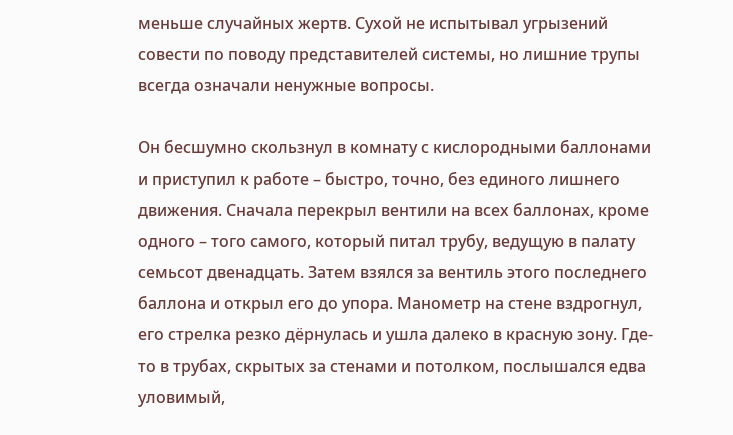меньше случайных жертв. Сухой не испытывал угрызений совести по поводу представителей системы, но лишние трупы всегда означали ненужные вопросы.

Он бесшумно скользнул в комнату с кислородными баллонами и приступил к работе – быстро, точно, без единого лишнего движения. Сначала перекрыл вентили на всех баллонах, кроме одного – того самого, который питал трубу, ведущую в палату семьсот двенадцать. Затем взялся за вентиль этого последнего баллона и открыл его до упора. Манометр на стене вздрогнул, его стрелка резко дёрнулась и ушла далеко в красную зону. Где-то в трубах, скрытых за стенами и потолком, послышался едва уловимый,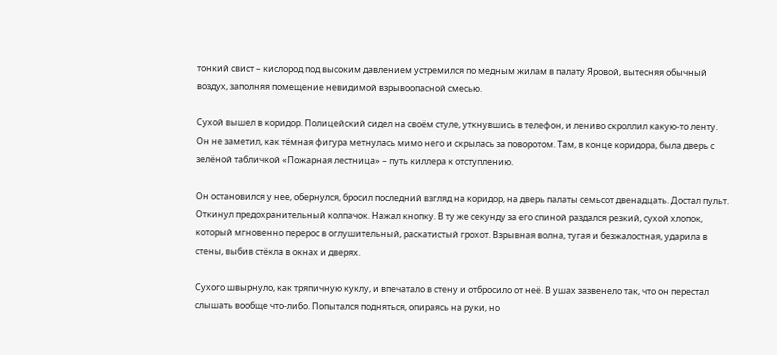тонкий свист – кислород под высоким давлением устремился по медным жилам в палату Яровой, вытесняя обычный воздух, заполняя помещение невидимой взрывоопасной смесью.

Сухой вышел в коридор. Полицейский сидел на своём стуле, уткнувшись в телефон, и лениво скроллил какую-то ленту. Он не заметил, как тёмная фигура метнулась мимо него и скрылась за поворотом. Там, в конце коридора, была дверь с зелёной табличкой «Пожарная лестница» – путь киллера к отступлению.

Он остановился у нее, обернулся, бросил последний взгляд на коридор, на дверь палаты семьсот двенадцать. Достал пульт. Откинул предохранительный колпачок. Нажал кнопку. В ту же секунду за его спиной раздался резкий, сухой хлопок, который мгновенно перерос в оглушительный, раскатистый грохот. Взрывная волна, тугая и безжалостная, ударила в стены, выбив стёкла в окнах и дверях.

Сухого швырнуло, как тряпичную куклу, и впечатало в стену и отбросило от неё. В ушах зазвенело так, что он перестал слышать вообще что-либо. Попытался подняться, опираясь на руки, но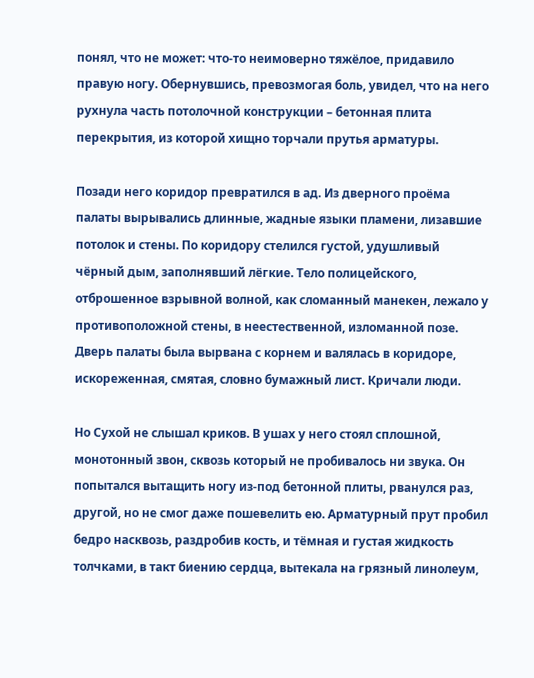понял, что не может: что-то неимоверно тяжёлое, придавило правую ногу. Обернувшись, превозмогая боль, увидел, что на него рухнула часть потолочной конструкции – бетонная плита перекрытия, из которой хищно торчали прутья арматуры.

Позади него коридор превратился в ад. Из дверного проёма палаты вырывались длинные, жадные языки пламени, лизавшие потолок и стены. По коридору стелился густой, удушливый чёрный дым, заполнявший лёгкие. Тело полицейского, отброшенное взрывной волной, как сломанный манекен, лежало у противоположной стены, в неестественной, изломанной позе. Дверь палаты была вырвана с корнем и валялась в коридоре, искореженная, смятая, словно бумажный лист. Кричали люди.

Но Сухой не слышал криков. В ушах у него стоял сплошной, монотонный звон, сквозь который не пробивалось ни звука. Он попытался вытащить ногу из-под бетонной плиты, рванулся раз, другой, но не смог даже пошевелить ею. Арматурный прут пробил бедро насквозь, раздробив кость, и тёмная и густая жидкость толчками, в такт биению сердца, вытекала на грязный линолеум,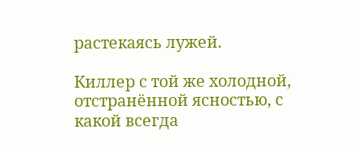растекаясь лужей.

Киллер с той же холодной, отстранённой ясностью, с какой всегда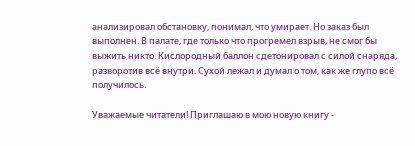анализировал обстановку, понимал, что умирает. Но заказ был выполнен. В палате, где только что прогремел взрыв, не смог бы выжить никто. Кислородный баллон сдетонировал с силой снаряда, разворотив всё внутри. Сухой лежал и думал о том, как же глупо всё получилось.

Уважаемые читатели! Приглашаю в мою новую книгу -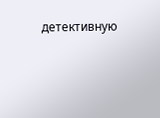детективную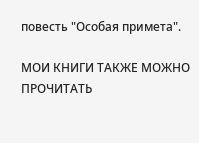повесть "Особая примета".

МОИ КНИГИ ТАКЖЕ МОЖНО ПРОЧИТАТЬ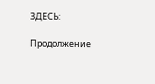ЗДЕСЬ:

Продолжение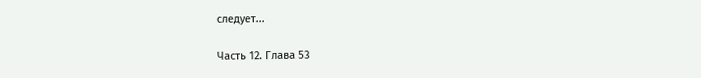следует...

Часть 12. Глава 53